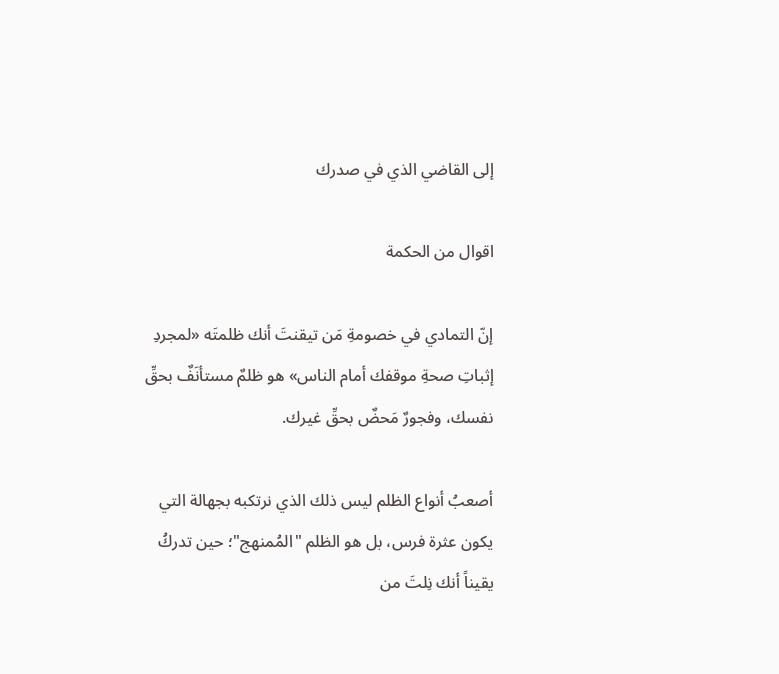إلى القاضي الذي في صدرك

اقوال من الحكمة

إنّ التمادي في خصومةِ مَن تيقنتَ أنك ظلمتَه «لمجردِ إثباتِ صحةِ موقفك أمام الناس» هو ظلمٌ مستأنَفٌ بحقِّ نفسك، وفجورٌ مَحضٌ بحقِّ غيرك.

أصعبُ أنواع الظلم ليس ذلك الذي نرتكبه بجهالة التي يكون عثرة فرس، بل هو الظلم "المُمنهج"؛ حين تدركُ يقيناً أنك نِلتَ من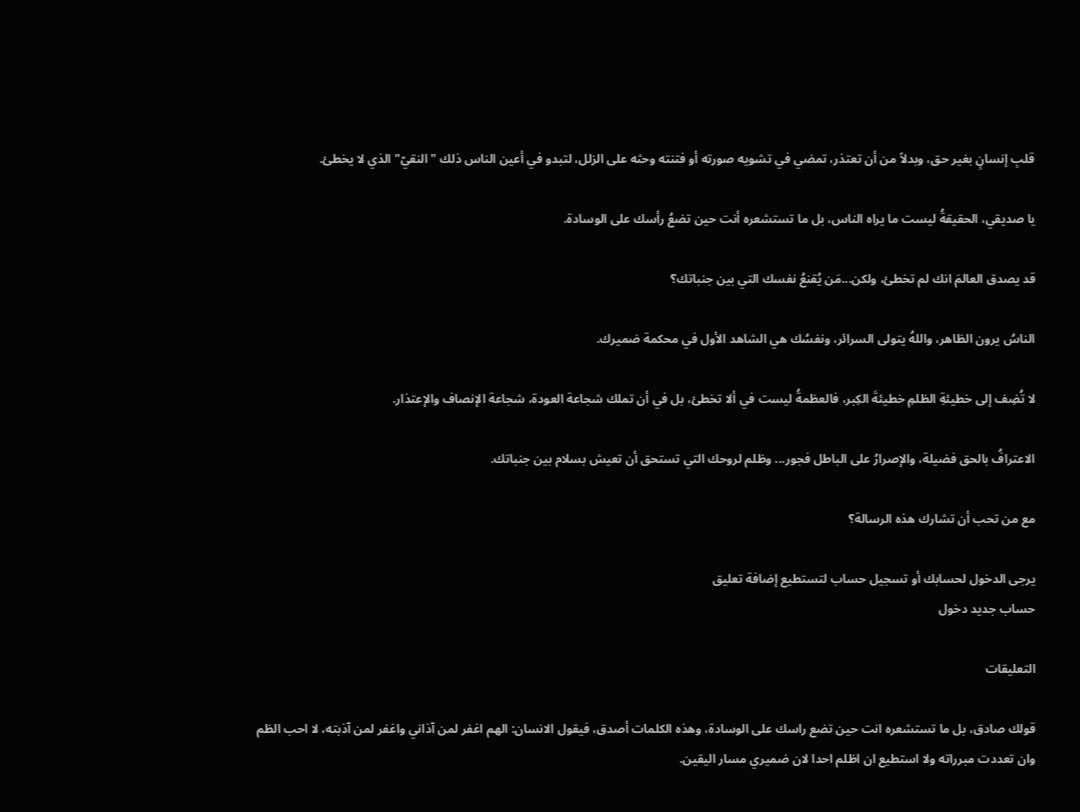قلبِ إنسانٍ بغير حق، وبدلاً من أن تعتذر، تمضي في تشويه صورته أو فتنته وحثه على الزلل، لتبدو في أعين الناس ذلك "النقيّ" الذي لا يخطئ.

يا صديقي، الحقيقةُ ليست ما يراه الناس، بل ما تستشعره أنت حين تضعُ رأسك على الوسادة.

قد يصدق العالمَ انك لم تخطئ، ولكن...مَن يُقنعُ نفسك التي بين جنباتك؟

الناسُ يرون الظاهر، واللهُ يتولى السرائر، ونفسُك هي الشاهد الأول في محكمة ضميرك.

لا تُضِف إلى خطيئةِ الظلمِ خطيئةَ الكِبر، فالعظمةُ ليست في ألا تخطئ، بل في أن تملك شجاعة العودة، شجاعة الإنصاف والإعتذار.

الاعترافُ بالحق فضيلة، والإصرارُ على الباطل فجور... وظلم لروحك التي تستحق أن تعيش بسلام بين جنباتك.

مع من تحب أن تشارك هذه الرسالة؟

يرجى الدخول لحسابك أو تسجيل حساب لتستطيع إضافة تعليق
حساب جديد دخول

التعليقات

قولك صادق، بل ما تستشعره انت حين تضع راسك على الوسادة، وهذه الكلمات أصدق، فيقول الانسان: الهم اغفر لمن آذاني واغفر لمن آذبته، لا احب الظم وان تعددت مبرراته ولا استطيع ان اظلم احدا لان ضميري مسار اليقين.